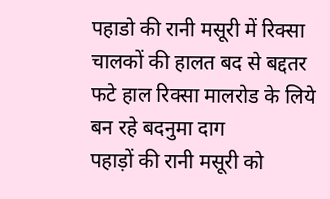पहाडो की रानी मसूरी में रिक्सा चालकों की हालत बद से बद्दतर फटे हाल रिक्सा मालरोड के लिये बन रहे बदनुमा दाग
पहाड़ों की रानी मसूरी को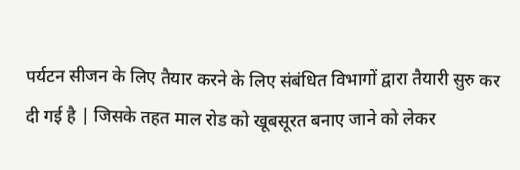पर्यटन सीजन के लिए तैयार करने के लिए संबंधित विभागों द्वारा तैयारी सुरु कर दी गई है | जिसके तहत माल रोड को खूबसूरत बनाए जाने को लेकर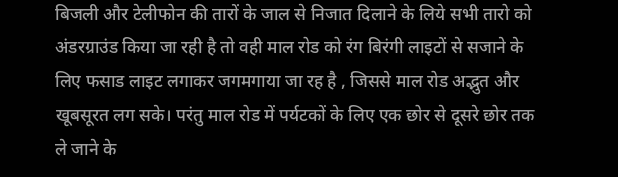बिजली और टेलीफोन की तारों के जाल से निजात दिलाने के लिये सभी तारो को अंडरग्राउंड किया जा रही है तो वही माल रोड को रंग बिरंगी लाइटों से सजाने के लिए फसाड लाइट लगाकर जगमगाया जा रह है , जिससे माल रोड अद्भुत और खूबसूरत लग सके। परंतु माल रोड में पर्यटकों के लिए एक छोर से दूसरे छोर तक ले जाने के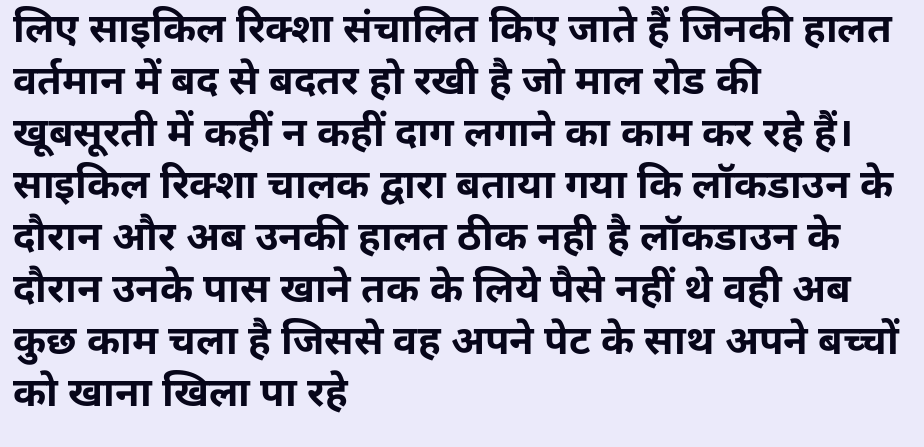लिए साइकिल रिक्शा संचालित किए जाते हैं जिनकी हालत वर्तमान में बद से बदतर हो रखी है जो माल रोड की खूबसूरती में कहीं न कहीं दाग लगाने का काम कर रहे हैं। साइकिल रिक्शा चालक द्वारा बताया गया कि लॉकडाउन के दौरान और अब उनकी हालत ठीक नही है लॉकडाउन के दौरान उनके पास खाने तक के लिये पैसे नहीं थे वही अब कुछ काम चला है जिससे वह अपने पेट के साथ अपने बच्चों को खाना खिला पा रहे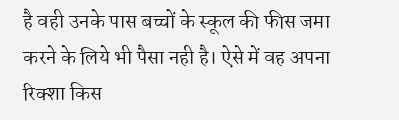है वही उनके पास बच्चों के स्कूल की फीस जमा करने के लिये भी पैसा नही है। ऐसे में वह अपना रिक्शा किस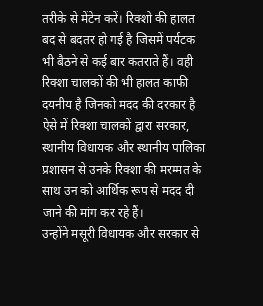तरीके से मेंटेन करें। रिक्शो की हालत बद से बदतर हो गई है जिसमें पर्यटक भी बैठने से कई बार कतराते हैं। वही रिक्शा चालकों की भी हालत काफी दयनीय है जिनको मदद की दरकार है ऐसे में रिक्शा चालकों द्वारा सरकार, स्थानीय विधायक और स्थानीय पालिका प्रशासन से उनके रिक्शा की मरम्मत के साथ उन को आर्थिक रूप से मदद दी जाने की मांग कर रहे हैं।
उन्होंने मसूरी विधायक और सरकार से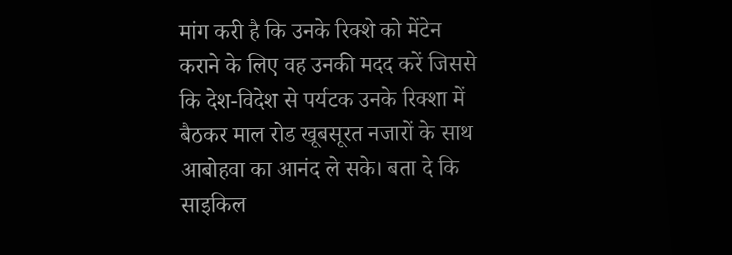मांग करी है कि उनके रिक्शे को मेंटेन कराने के लिए वह उनकी मदद करें जिससे कि देश-विदेश से पर्यटक उनके रिक्शा में बैठकर माल रोड खूबसूरत नजारों के साथ आबोहवा का आनंद ले सके। बता दे कि साइकिल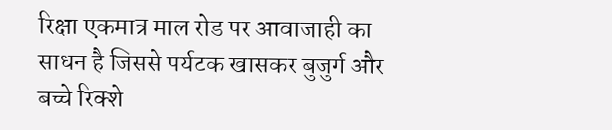रिक्षा एकमात्र माल रोड पर आवाजाही का साधन है जिससे पर्यटक खासकर बुजुर्ग और बच्चे रिक्शे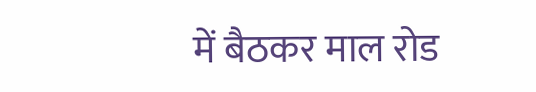में बैठकर माल रोड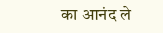का आनंद ले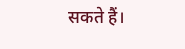सकते हैं।